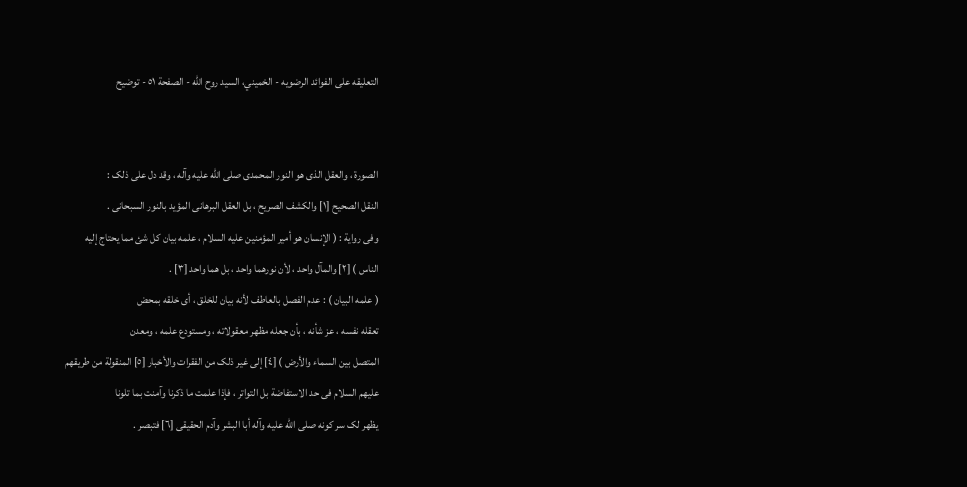التعلیقه علی الفوائد الرضویه - الخميني، السيد روح الله - الصفحة ٥١ - توضیح


الصورة ، والعقل الذی هو النور المحمدی صلی الله علیه وآله ، وقد دل علی ذلک :
النقل الصحیح [١] والکشف الصریح ، بل العقل البرهانی المؤید بالنور السبحانی .
وفی روایة : ( الإنسان هو أمیر المؤمنین علیه السلام ، علمه بیان کل شئ مما یحتاج إلیه
الناس ) [٢] والمآل واحد ، لأن نورهما واحد ، بل هما واحد [٣] .
( علمه البیان ) : عدم الفصل بالعاطف لأنه بیان للخلق ، أی خلقه بمحض
تعقله نفسه ، عز شأنه ، بأن جعله مظهر معقولاته ، ومستودع علمه ، ومعدن
المتصل بین السماء والأرض ) [٤] إلی غیر ذلک من الفقرات والأخبار [٥] المنقولة من طریقهم
علیهم السلام فی حد الاستفاضة بل التواتر ، فإذا علمت ما ذکرنا وآمنت بما تلونا
یظهر لک سر کونه صلی الله علیه وآله أبا البشر وآدم الحقیقی [٦] فتبصر .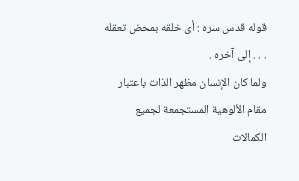قوله قدس سره : أی خلقه بمحض تعقله . . . إلی آخره .
ولما کان الإنسان مظهر الذات باعتبار مقام الألوهیة المستجمعة لجمیع الکمالات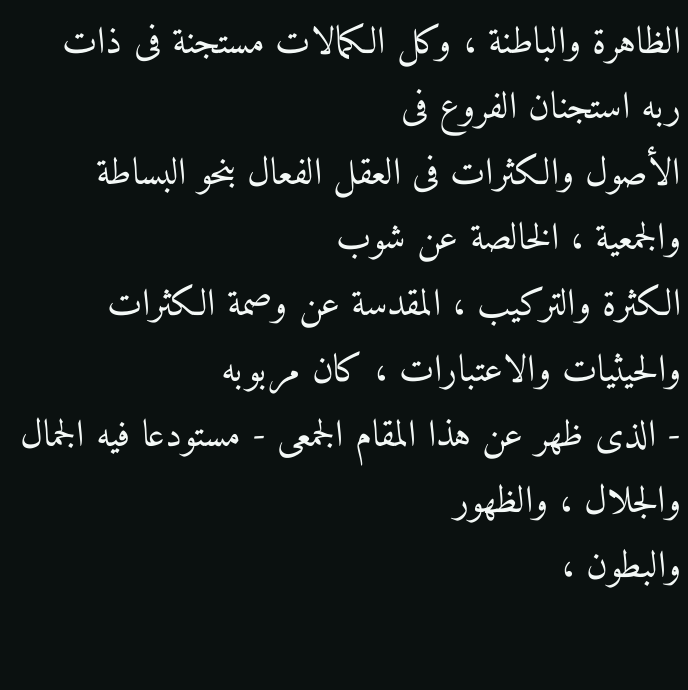الظاهرة والباطنة ، وکل الکمالات مستجنة فی ذات ربه استجنان الفروع فی
الأصول والکثرات فی العقل الفعال بنحو البساطة والجمعیة ، الخالصة عن شوب
الکثرة والترکیب ، المقدسة عن وصمة الکثرات والحیثیات والاعتبارات ، کان مربوبه
- الذی ظهر عن هذا المقام الجمعی - مستودعا فیه الجمال والجلال ، والظهور
والبطون ،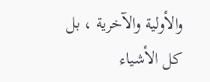والأولیة والآخریة ، بل کل الأشیاء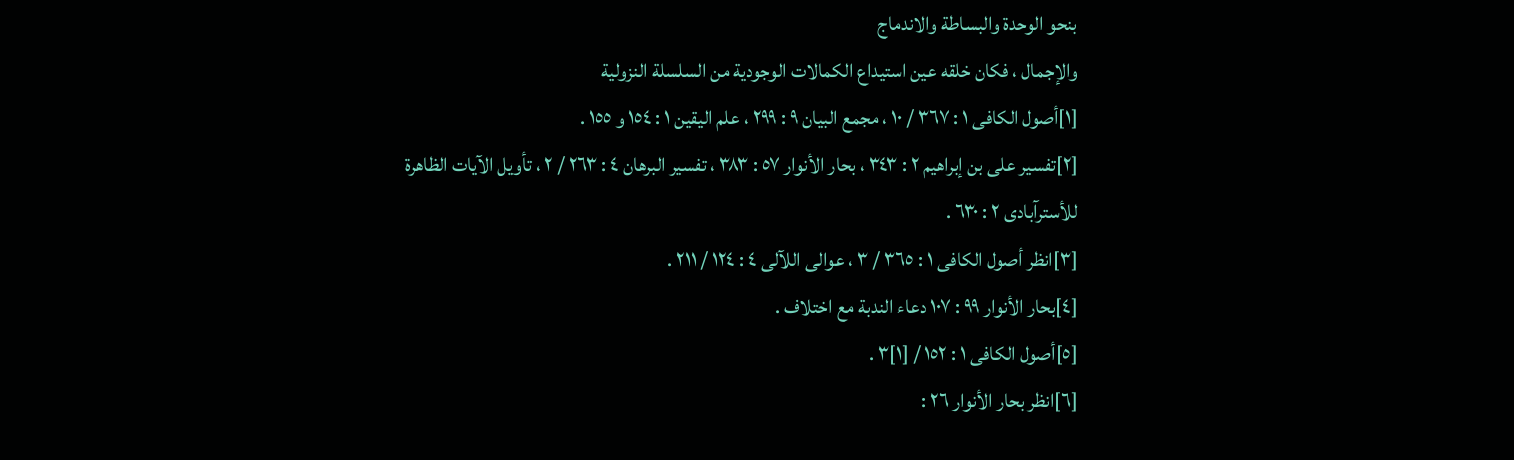بنحو الوحدة والبساطة والاندماج
والإجمال ، فکان خلقه عین استیداع الکمالات الوجودیة من السلسلة النزولیة
[١]أصول الکافی ١ : ٣٦٧ / ١٠ ، مجمع البیان ٩ : ٢٩٩ ، علم الیقین ١ : ١٥٤ و ١٥٥ .
[٢]تفسیر علی بن إبراهیم ٢ : ٣٤٣ ، بحار الأنوار ٥٧ : ٣٨٣ ، تفسیر البرهان ٤ : ٢٦٣ / ٢ ، تأویل الآیات الظاهرة
للأسترآبادی ٢ : ٦٣٠ .
[٣]انظر أصول الکافی ١ : ٣٦٥ / ٣ ، عوالی اللآلی ٤ : ١٢٤ / ٢١١ .
[٤]بحار الأنوار ٩٩ : ١٠٧ دعاء الندبة مع اختلاف .
[٥]أصول الکافی ١ : ١٥٢ / [١]٣ .
[٦]انظر بحار الأنوار ٢٦ :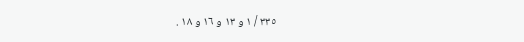٣٣٥ / ١ و ١٣ و ١٦ و ١٨ .